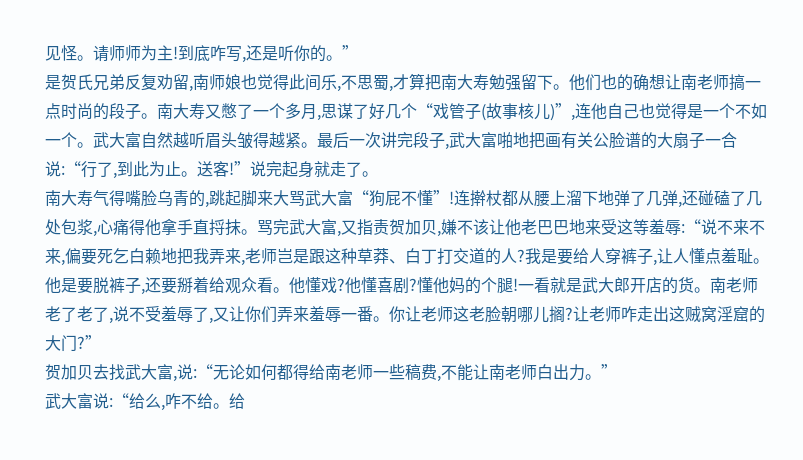见怪。请师师为主!到底咋写,还是听你的。”
是贺氏兄弟反复劝留,南师娘也觉得此间乐,不思蜀,才算把南大寿勉强留下。他们也的确想让南老师搞一点时尚的段子。南大寿又憋了一个多月,思谋了好几个“戏管子(故事核儿)”,连他自己也觉得是一个不如一个。武大富自然越听眉头皱得越紧。最后一次讲完段子,武大富啪地把画有关公脸谱的大扇子一合说:“行了,到此为止。送客!”说完起身就走了。
南大寿气得嘴脸乌青的,跳起脚来大骂武大富“狗屁不懂”!连擀杖都从腰上溜下地弹了几弹,还碰磕了几处包浆,心痛得他拿手直捋抹。骂完武大富,又指责贺加贝,嫌不该让他老巴巴地来受这等羞辱:“说不来不来,偏要死乞白赖地把我弄来,老师岂是跟这种草莽、白丁打交道的人?我是要给人穿裤子,让人懂点羞耻。他是要脱裤子,还要掰着给观众看。他懂戏?他懂喜剧?懂他妈的个腿!一看就是武大郎开店的货。南老师老了老了,说不受羞辱了,又让你们弄来羞辱一番。你让老师这老脸朝哪儿搁?让老师咋走出这贼窝淫窟的大门?”
贺加贝去找武大富,说:“无论如何都得给南老师一些稿费,不能让南老师白出力。”
武大富说:“给么,咋不给。给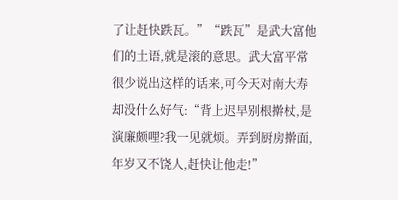了让赶快跌瓦。”“跌瓦”是武大富他们的土语,就是滚的意思。武大富平常很少说出这样的话来,可今天对南大寿却没什么好气:“背上迟早别根擀杖,是演廉颇哩?我一见就烦。弄到厨房擀面,年岁又不饶人,赶快让他走!”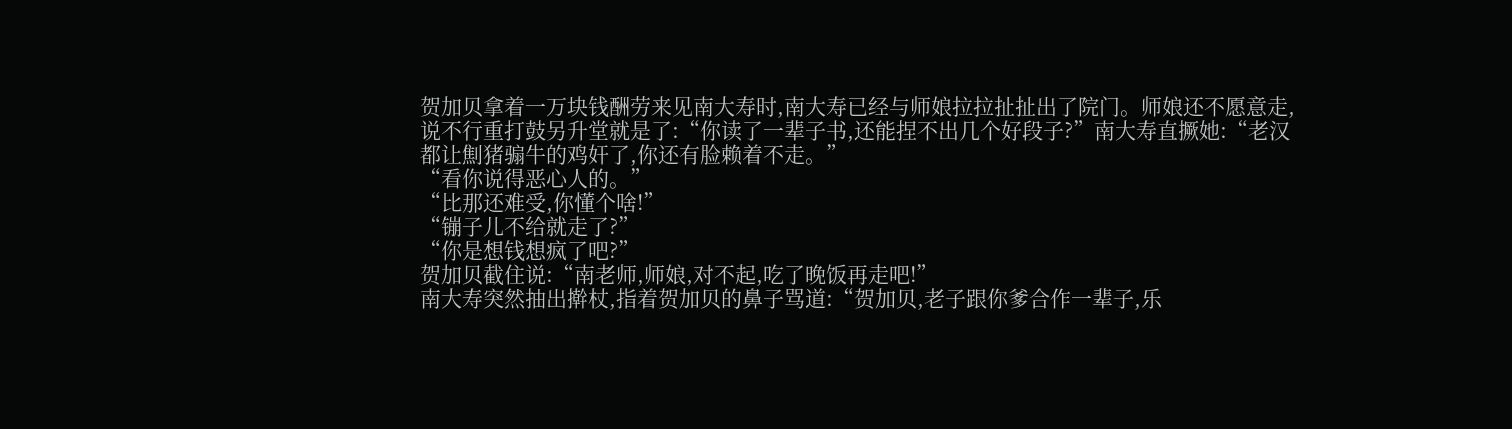贺加贝拿着一万块钱酬劳来见南大寿时,南大寿已经与师娘拉拉扯扯出了院门。师娘还不愿意走,说不行重打鼓另升堂就是了:“你读了一辈子书,还能捏不出几个好段子?”南大寿直撅她:“老汉都让劁猪骟牛的鸡奸了,你还有脸赖着不走。”
“看你说得恶心人的。”
“比那还难受,你懂个啥!”
“镚子儿不给就走了?”
“你是想钱想疯了吧?”
贺加贝截住说:“南老师,师娘,对不起,吃了晚饭再走吧!”
南大寿突然抽出擀杖,指着贺加贝的鼻子骂道:“贺加贝,老子跟你爹合作一辈子,乐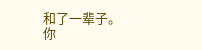和了一辈子。你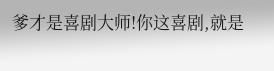爹才是喜剧大师!你这喜剧,就是